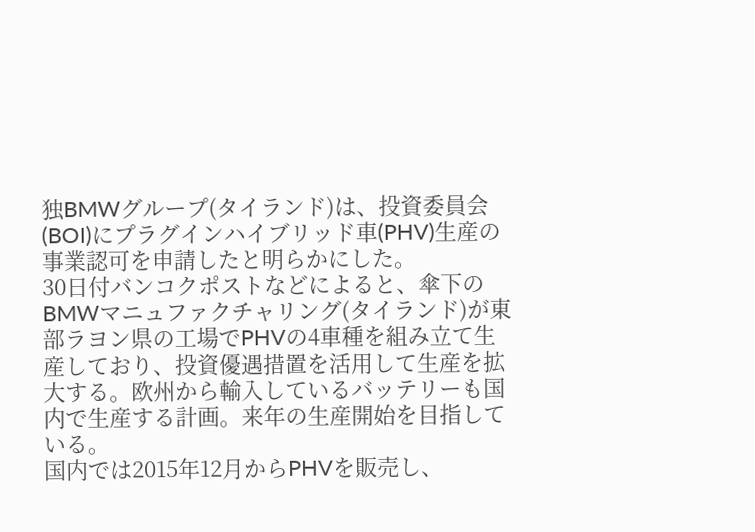独BMWグループ(タイランド)は、投資委員会(BOI)にプラグインハイブリッド車(PHV)生産の事業認可を申請したと明らかにした。
30日付バンコクポストなどによると、傘下のBMWマニュファクチャリング(タイランド)が東部ラヨン県の工場でPHVの4車種を組み立て生産しており、投資優遇措置を活用して生産を拡大する。欧州から輸入しているバッテリーも国内で生産する計画。来年の生産開始を目指している。
国内では2015年12月からPHVを販売し、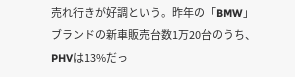売れ行きが好調という。昨年の「BMW」ブランドの新車販売台数1万20台のうち、PHVは13%だっ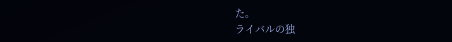た。
ライバルの独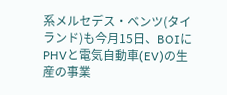系メルセデス・ベンツ(タイランド)も今月15日、BOIにPHVと電気自動車(EV)の生産の事業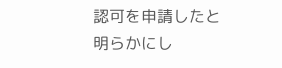認可を申請したと明らかにし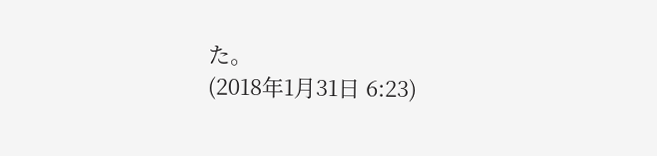た。
(2018年1月31日 6:23)